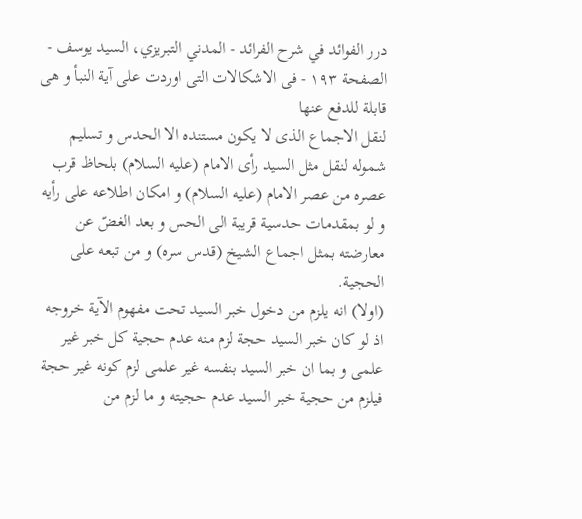درر الفوائد في شرح الفرائد - المدني التبريزي، السيد يوسف - الصفحة ١٩٣ - فى الاشكالات التى اوردت على آية النبأ و هى قابلة للدفع عنها
لنقل الاجماع الذى لا يكون مستنده الا الحدس و تسليم شموله لنقل مثل السيد رأى الامام (عليه السلام) بلحاظ قرب عصره من عصر الامام (عليه السلام) و امكان اطلاعه على رأيه و لو بمقدمات حدسية قريبة الى الحس و بعد الغضّ عن معارضته بمثل اجماع الشيخ (قدس سره) و من تبعه على الحجية.
(اولا) انه يلزم من دخول خبر السيد تحت مفهوم الآية خروجه اذ لو كان خبر السيد حجة لزم منه عدم حجية كل خبر غير علمى و بما ان خبر السيد بنفسه غير علمى لزم كونه غير حجة فيلزم من حجية خبر السيد عدم حجيته و ما لزم من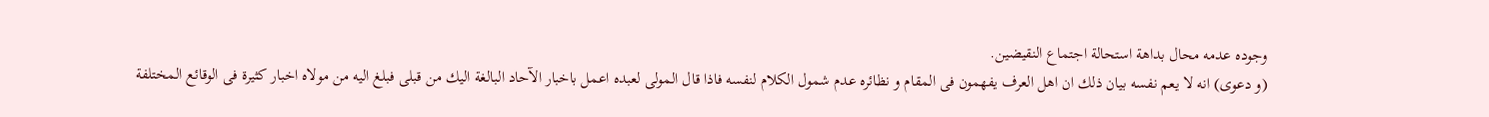وجوده عدمه محال بداهة استحالة اجتماع النقيضين.
(و دعوى) انه لا يعم نفسه بيان ذلك ان اهل العرف يفهمون فى المقام و نظائره عدم شمول الكلام لنفسه فاذا قال المولى لعبده اعمل باخبار الآحاد البالغة اليك من قبلى فبلغ اليه من مولاه اخبار كثيرة فى الوقائع المختلفة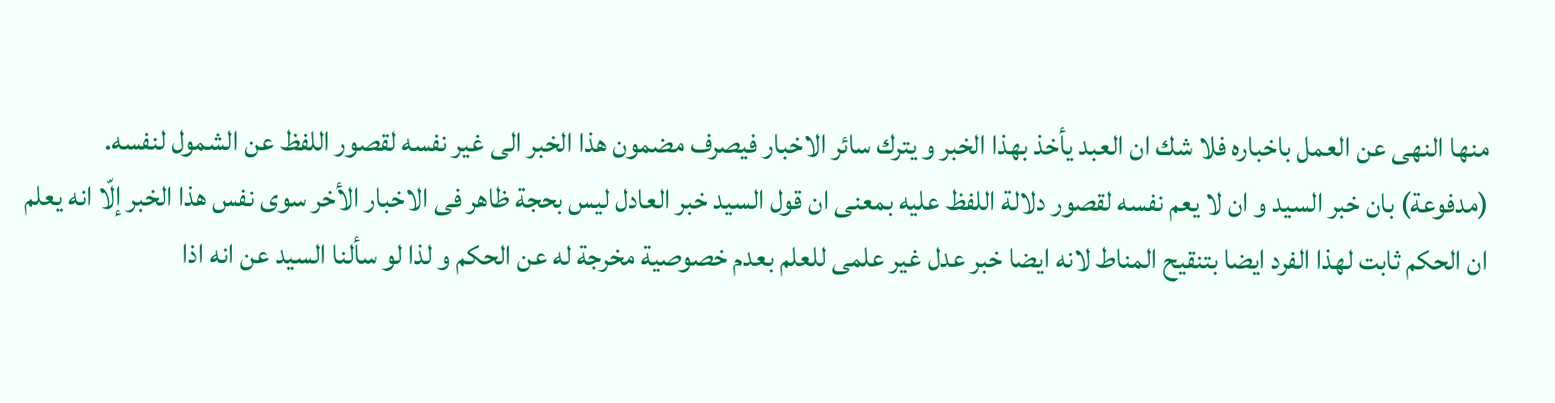منها النهى عن العمل باخباره فلا شك ان العبد يأخذ بهذا الخبر و يترك سائر الاخبار فيصرف مضمون هذا الخبر الى غير نفسه لقصور اللفظ عن الشمول لنفسه.
(مدفوعة) بان خبر السيد و ان لا يعم نفسه لقصور دلالة اللفظ عليه بمعنى ان قول السيد خبر العادل ليس بحجة ظاهر فى الاخبار الأخر سوى نفس هذا الخبر إلّا انه يعلم ان الحكم ثابت لهذا الفرد ايضا بتنقيح المناط لانه ايضا خبر عدل غير علمى للعلم بعدم خصوصية مخرجة له عن الحكم و لذا لو سألنا السيد عن انه اذا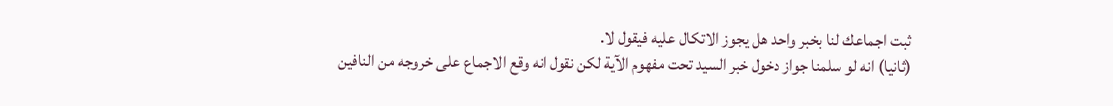ثبت اجماعك لنا بخبر واحد هل يجوز الاتكال عليه فيقول لا.
(ثانيا) انه لو سلمنا جواز دخول خبر السيد تحت مفهوم الآية لكن نقول انه وقع الاجماع على خروجه من النافين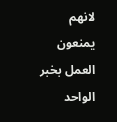لانهم يمنعون العمل بخبر الواحد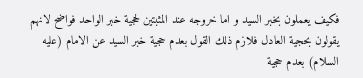فكيف يعملون بخبر السيد و اما خروجه عند المثبتين لحجية خبر الواحد فواضح لانهم يقولون بحجية العادل فلازم ذلك القول بعدم حجية خبر السيد عن الامام (عليه السلام) بعدم حجية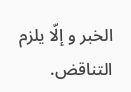الخبر و إلّا يلزم التناقض.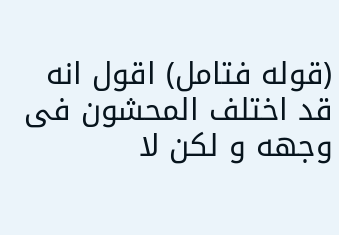(قوله فتامل) اقول انه قد اختلف المحشون فى وجهه و لكن لا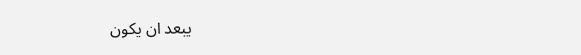يبعد ان يكون